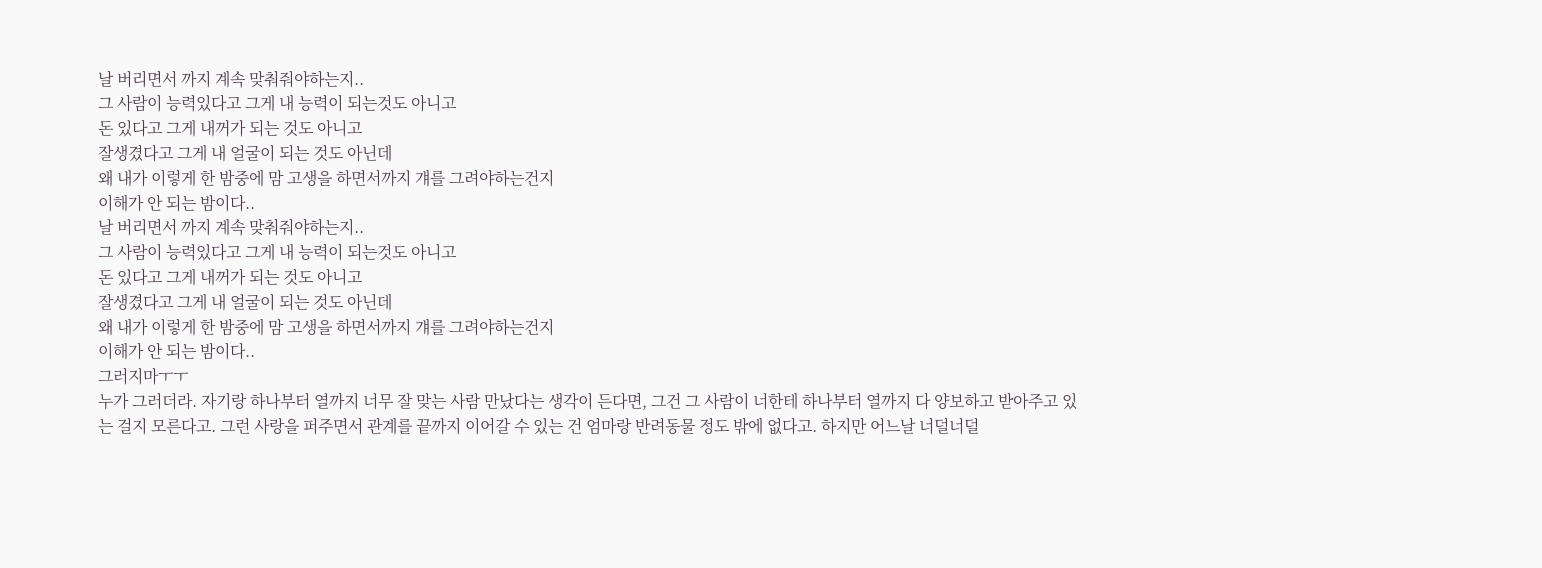날 버리면서 까지 계속 맞춰줘야하는지..
그 사람이 능력있다고 그게 내 능력이 되는것도 아니고
돈 있다고 그게 내꺼가 되는 것도 아니고
잘생겼다고 그게 내 얼굴이 되는 것도 아닌데
왜 내가 이렇게 한 밤중에 맘 고생을 하면서까지 걔를 그려야하는건지
이해가 안 되는 밤이다..
날 버리면서 까지 계속 맞춰줘야하는지..
그 사람이 능력있다고 그게 내 능력이 되는것도 아니고
돈 있다고 그게 내꺼가 되는 것도 아니고
잘생겼다고 그게 내 얼굴이 되는 것도 아닌데
왜 내가 이렇게 한 밤중에 맘 고생을 하면서까지 걔를 그려야하는건지
이해가 안 되는 밤이다..
그러지마ㅜㅜ
누가 그러더라. 자기랑 하나부터 열까지 너무 잘 맞는 사람 만났다는 생각이 든다면, 그건 그 사람이 너한테 하나부터 열까지 다 양보하고 받아주고 있는 걸지 모른다고. 그런 사랑을 퍼주면서 관계를 끝까지 이어갈 수 있는 건 엄마랑 반려동물 정도 밖에 없다고. 하지만 어느날 너덜너덜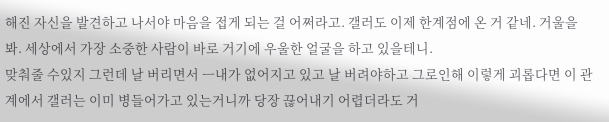해진 자신을 발견하고 나서야 마음을 접게 되는 걸 어쩌라고. 갤러도 이제 한계점에 온 거 같네. 거울을 봐. 세상에서 가장 소중한 사람이 바로 거기에 우울한 얼굴을 하고 있을테니.
맞춰줄 수있지 그런데 날 버리면서 ㅡ내가 없어지고 있고 날 버려야하고 그로인해 이렇게 괴롭다면 이 관계에서 갤러는 이미 병들어가고 있는거니까 당장 끊어내기 어렵더라도 거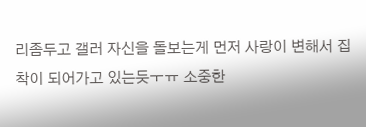리좀두고 갤러 자신을 돌보는게 먼저 사랑이 변해서 집착이 되어가고 있는듯ㅜㅠ 소중한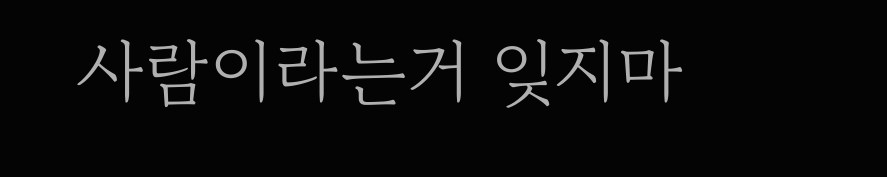사람이라는거 잊지마